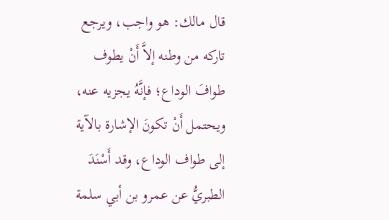قال مالك: هو واجب، ويرجع تاركه من وطنه إلاَّ أَنْ يطوف طوافَ الوداع؛ فإنَّهُ يجزيه عنه، ويحتمل أَنْ تكونَ الإشارة بالآية إلى طواف الوداع، وقد أَسْنَدَ الطبريُّ عن عمرو بن أبي سلمة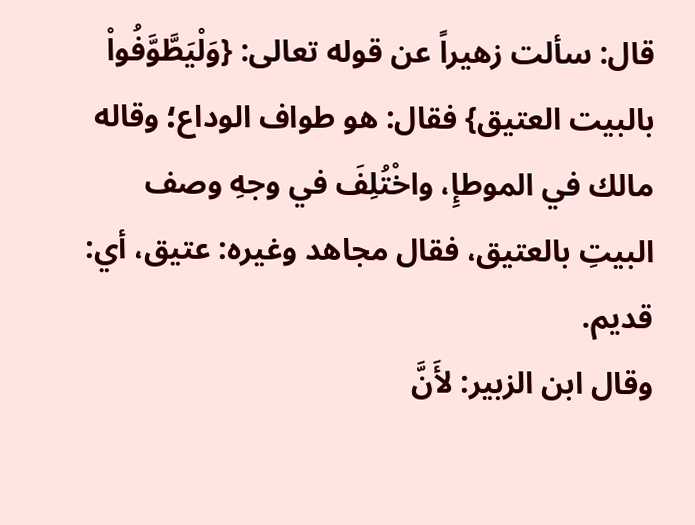قال: سألت زهيراً عن قوله تعالى: {وَلْيَطَّوَّفُواْ بالبيت العتيق} فقال: هو طواف الوداع؛ وقاله مالك في الموطإِ، واخْتُلِفَ في وجهِ وصف البيتِ بالعتيق، فقال مجاهد وغيره: عتيق، أي: قديم.
وقال ابن الزبير: لأَنَّ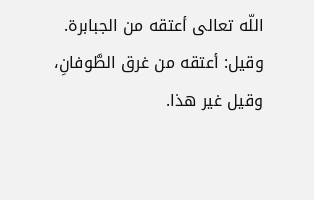اللّه تعالى أعتقه من الجبابرة.
وقيل: أعتقه من غرق الطَّوفانِ، وقيل غير هذا.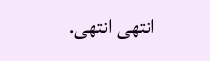انتهى انتهى.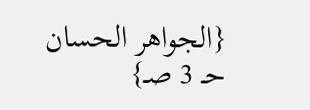{الجواهر الحسان حـ 3 صـ}